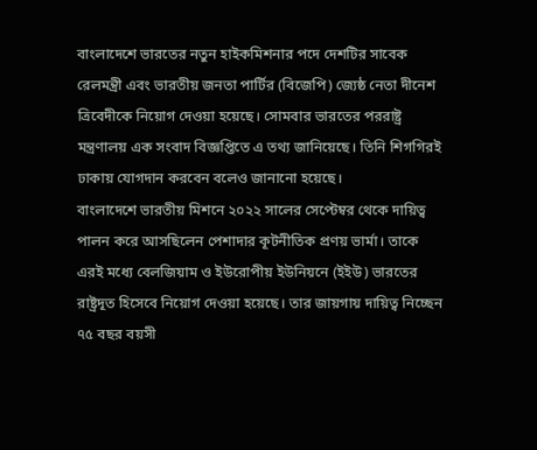বাংলাদেশে ভারতের নতুন হাইকমিশনার পদে দেশটির সাবেক রেলমন্ত্রী এবং ভারতীয় জনতা পার্টির (বিজেপি) জ্যেষ্ঠ নেতা দীনেশ ত্রিবেদীকে নিয়োগ দেওয়া হয়েছে। সোমবার ভারতের পররাষ্ট্র মন্ত্রণালয় এক সংবাদ বিজ্ঞপ্তিতে এ তথ্য জানিয়েছে। তিনি শিগগিরই ঢাকায় যোগদান করবেন বলেও জানানো হয়েছে।
বাংলাদেশে ভারতীয় মিশনে ২০২২ সালের সেপ্টেম্বর থেকে দায়িত্ব পালন করে আসছিলেন পেশাদার কূটনীতিক প্রণয় ভার্মা। তাকে এরই মধ্যে বেলজিয়াম ও ইউরোপীয় ইউনিয়নে (ইইউ) ভারতের রাষ্ট্রদূত হিসেবে নিয়োগ দেওয়া হয়েছে। তার জায়গায় দায়িত্ব নিচ্ছেন ৭৫ বছর বয়সী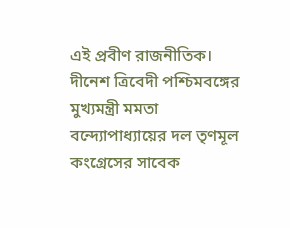এই প্রবীণ রাজনীতিক। দীনেশ ত্রিবেদী পশ্চিমবঙ্গের মুখ্যমন্ত্রী মমতা বন্দ্যোপাধ্যায়ের দল তৃণমূল কংগ্রেসের সাবেক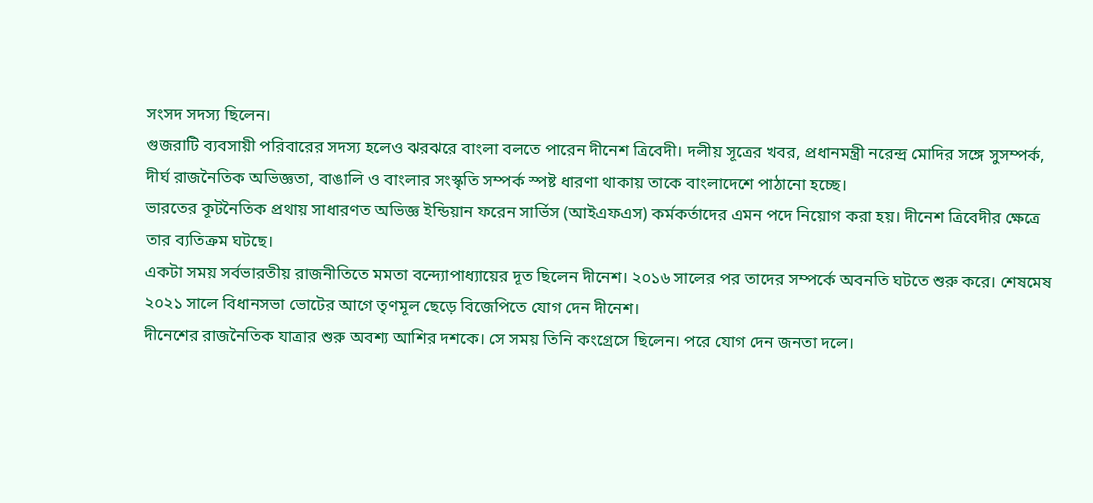সংসদ সদস্য ছিলেন।
গুজরাটি ব্যবসায়ী পরিবারের সদস্য হলেও ঝরঝরে বাংলা বলতে পারেন দীনেশ ত্রিবেদী। দলীয় সূত্রের খবর, প্রধানমন্ত্রী নরেন্দ্র মোদির সঙ্গে সুসম্পর্ক, দীর্ঘ রাজনৈতিক অভিজ্ঞতা, বাঙালি ও বাংলার সংস্কৃতি সম্পর্ক স্পষ্ট ধারণা থাকায় তাকে বাংলাদেশে পাঠানো হচ্ছে।
ভারতের কূটনৈতিক প্রথায় সাধারণত অভিজ্ঞ ইন্ডিয়ান ফরেন সার্ভিস (আইএফএস) কর্মকর্তাদের এমন পদে নিয়োগ করা হয়। দীনেশ ত্রিবেদীর ক্ষেত্রে তার ব্যতিক্রম ঘটছে।
একটা সময় সর্বভারতীয় রাজনীতিতে মমতা বন্দ্যোপাধ্যায়ের দূত ছিলেন দীনেশ। ২০১৬ সালের পর তাদের সম্পর্কে অবনতি ঘটতে শুরু করে। শেষমেষ ২০২১ সালে বিধানসভা ভোটের আগে তৃণমূল ছেড়ে বিজেপিতে যোগ দেন দীনেশ।
দীনেশের রাজনৈতিক যাত্রার শুরু অবশ্য আশির দশকে। সে সময় তিনি কংগ্রেসে ছিলেন। পরে যোগ দেন জনতা দলে।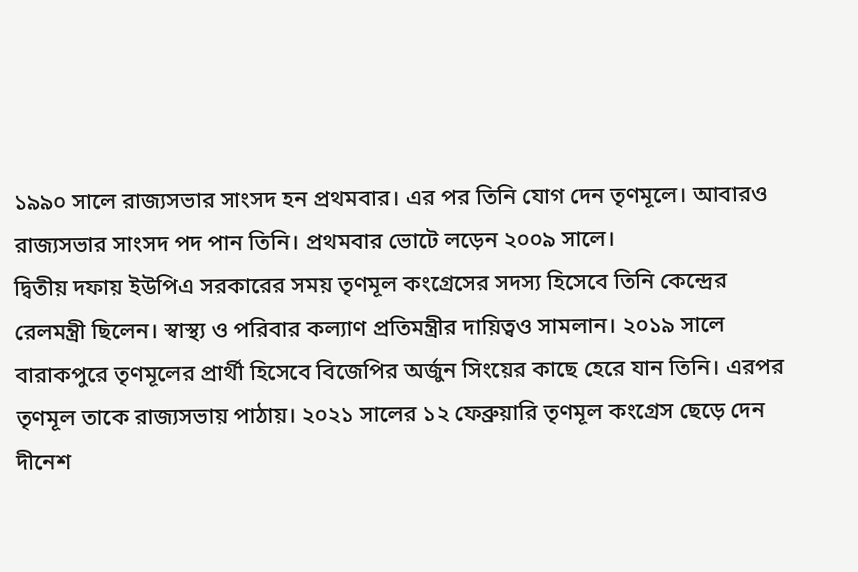১৯৯০ সালে রাজ্যসভার সাংসদ হন প্রথমবার। এর পর তিনি যোগ দেন তৃণমূলে। আবারও রাজ্যসভার সাংসদ পদ পান তিনি। প্রথমবার ভোটে লড়েন ২০০৯ সালে।
দ্বিতীয় দফায় ইউপিএ সরকারের সময় তৃণমূল কংগ্রেসের সদস্য হিসেবে তিনি কেন্দ্রের রেলমন্ত্রী ছিলেন। স্বাস্থ্য ও পরিবার কল্যাণ প্রতিমন্ত্রীর দায়িত্বও সামলান। ২০১৯ সালে বারাকপুরে তৃণমূলের প্রার্থী হিসেবে বিজেপির অর্জুন সিংয়ের কাছে হেরে যান তিনি। এরপর তৃণমূল তাকে রাজ্যসভায় পাঠায়। ২০২১ সালের ১২ ফেব্রুয়ারি তৃণমূল কংগ্রেস ছেড়ে দেন দীনেশ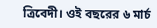ত্রিবেদী। ওই বছরের ৬ মার্চ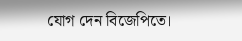যোগ দেন বিজেপিতে।